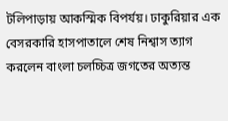টলিপাড়ায় আকস্মিক বিপর্যয়। ঢাকুরিয়ার এক বেসরকারি হাসপাতালে শেষ নিশ্বাস ত্যাগ করলেন বাংলা চলচ্চিত্র জগতের অত্যন্ত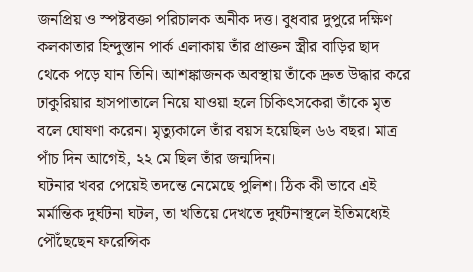জনপ্রিয় ও স্পষ্টবক্তা পরিচালক অনীক দত্ত। বুধবার দুপুরে দক্ষিণ কলকাতার হিন্দুস্তান পার্ক এলাকায় তাঁর প্রাক্তন স্ত্রীর বাড়ির ছাদ থেকে পড়ে যান তিনি। আশঙ্কাজনক অবস্থায় তাঁকে দ্রুত উদ্ধার করে ঢাকুরিয়ার হাসপাতালে নিয়ে যাওয়া হলে চিকিৎসকেরা তাঁকে মৃত বলে ঘোষণা করেন। মৃত্যুকালে তাঁর বয়স হয়েছিল ৬৬ বছর। মাত্র পাঁচ দিন আগেই, ২২ মে ছিল তাঁর জন্মদিন।
ঘটনার খবর পেয়েই তদন্তে নেমেছে পুলিশ। ঠিক কী ভাবে এই মর্মান্তিক দুর্ঘটনা ঘটল, তা খতিয়ে দেখতে দুর্ঘটনাস্থলে ইতিমধ্যেই পৌঁছেছেন ফরেন্সিক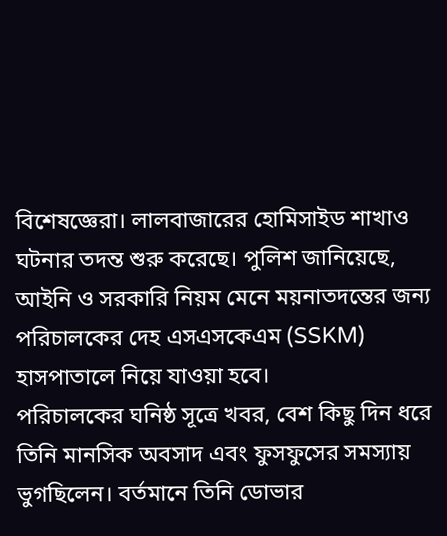বিশেষজ্ঞেরা। লালবাজারের হোমিসাইড শাখাও ঘটনার তদন্ত শুরু করেছে। পুলিশ জানিয়েছে, আইনি ও সরকারি নিয়ম মেনে ময়নাতদন্তের জন্য পরিচালকের দেহ এসএসকেএম (SSKM) হাসপাতালে নিয়ে যাওয়া হবে।
পরিচালকের ঘনিষ্ঠ সূত্রে খবর, বেশ কিছু দিন ধরে তিনি মানসিক অবসাদ এবং ফুসফুসের সমস্যায় ভুগছিলেন। বর্তমানে তিনি ডোভার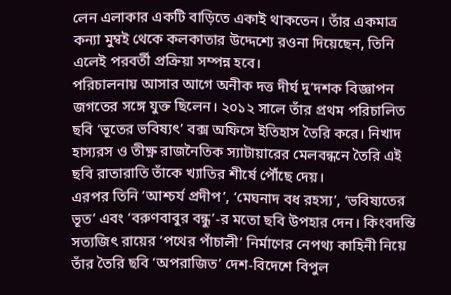লেন এলাকার একটি বাড়িতে একাই থাকতেন। তাঁর একমাত্র কন্যা মুম্বই থেকে কলকাতার উদ্দেশ্যে রওনা দিয়েছেন, তিনি এলেই পরবর্তী প্রক্রিয়া সম্পন্ন হবে।
পরিচালনায় আসার আগে অনীক দত্ত দীর্ঘ দু’দশক বিজ্ঞাপন জগতের সঙ্গে যুক্ত ছিলেন। ২০১২ সালে তাঁর প্রথম পরিচালিত ছবি ‘ভূতের ভবিষ্যৎ’ বক্স অফিসে ইতিহাস তৈরি করে। নিখাদ হাস্যরস ও তীক্ষ্ণ রাজনৈতিক স্যাটায়ারের মেলবন্ধনে তৈরি এই ছবি রাতারাতি তাঁকে খ্যাতির শীর্ষে পৌঁছে দেয়।
এরপর তিনি ‘আশ্চর্য প্রদীপ’, ‘মেঘনাদ বধ রহস্য’, ‘ভবিষ্যতের ভূত’ এবং ‘বরুণবাবুর বন্ধু’-র মতো ছবি উপহার দেন। কিংবদন্তি সত্যজিৎ রায়ের ‘পথের পাঁচালী’ নির্মাণের নেপথ্য কাহিনী নিয়ে তাঁর তৈরি ছবি ‘অপরাজিত’ দেশ-বিদেশে বিপুল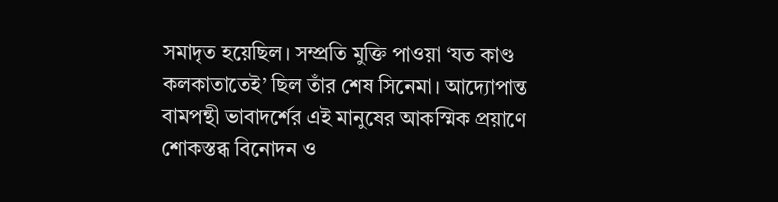সমাদৃত হয়েছিল। সম্প্রতি মুক্তি পাওয়া ‘যত কাণ্ড কলকাতাতেই’ ছিল তাঁর শেষ সিনেমা। আদ্যোপান্ত বামপন্থী ভাবাদর্শের এই মানুষের আকস্মিক প্রয়াণে শোকস্তব্ধ বিনোদন ও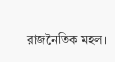রাজনৈতিক মহল।